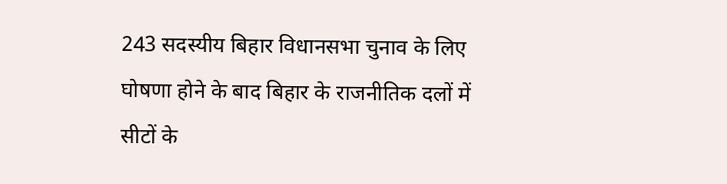243 सदस्यीय बिहार विधानसभा चुनाव के लिए घोषणा होने के बाद बिहार के राजनीतिक दलों में सीटों के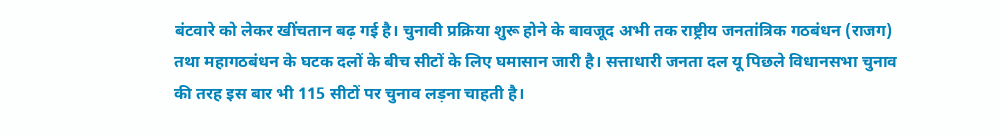बंटवारे को लेकर खींचतान बढ़ गई है। चुनावी प्रक्रिया शुरू होने के बावजूद अभी तक राष्ट्रीय जनतांत्रिक गठबंधन (राजग) तथा महागठबंधन के घटक दलों के बीच सीटों के लिए घमासान जारी है। सत्ताधारी जनता दल यू पिछले विधानसभा चुनाव की तरह इस बार भी 115 सीटों पर चुनाव लड़ना चाहती है।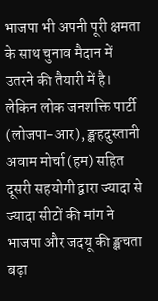भाजपा भी अपनी पूरी क्षमता के साथ चुनाव मैदान में उतरने की तैयारी में है। लेकिन लोक जनशक्ति पार्टी (लोजपा-आर), ङ्क्षहदुस्तानी अवाम मोर्चा (हम) सहित दूसरी सहयोगी द्वारा ज्यादा से ज्यादा सीटों की मांग ने भाजपा और जदयू की ङ्क्षचता बढ़ा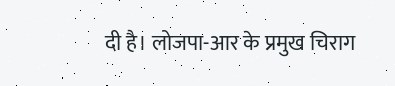दी है। लोजपा-आर के प्रमुख चिराग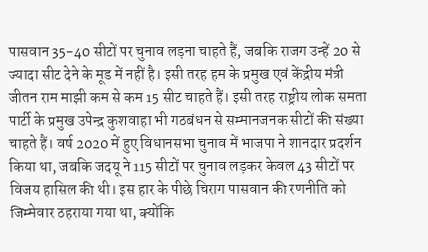पासवान 35-40 सीटों पर चुनाव लड़ना चाहते हैं, जबकि राजग उन्हें 20 से ज्यादा सीट देने के मूड में नहीं है। इसी तरह हम के प्रमुख एवं केंद्रीय मंत्री जीतन राम माझी कम से कम 15 सीट चाहते हैं। इसी तरह राष्ट्रीय लोक समता पार्टी के प्रमुख उपेन्द्र कुशवाहा भी गठबंधन से सम्मानजनक सीटों की संख्या चाहते हैं। वर्ष 2020 में हुए विधानसभा चुनाव में भाजपा ने शानदार प्रदर्शन किया था, जबकि जदयू ने 115 सीटों पर चुनाव लड़कर केवल 43 सीटों पर विजय हासिल की थी। इस हार के पीछे चिराग पासवान की रणनीति को जिम्मेवार ठहराया गया था, क्योंकि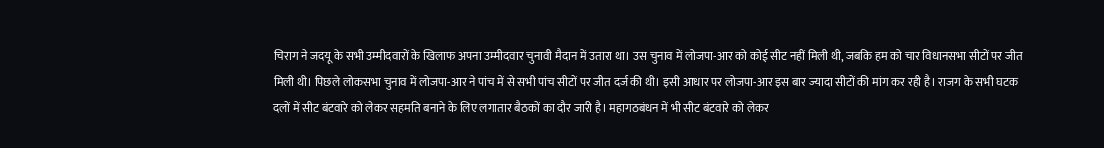चिराग ने जदयू के सभी उम्मीदवारों के खिलाफ अपना उम्मीदवार चुनावी मैदान में उतारा था। उस चुनाव में लोजपा-आर को कोई सीट नहीं मिली थी, जबकि हम को चार विधानसभा सीटों पर जीत मिली थी। पिछले लोकसभा चुनाव में लोजपा-आर ने पांच में से सभी पांच सीटों पर जीत दर्ज की थी। इसी आधार पर लोजपा-आर इस बार ज्यादा सीटों की मांग कर रही है। राजग के सभी घटक दलों में सीट बंटवारे को लेकर सहमति बनाने के लिए लगातार बैठकों का दौर जारी है। महागठबंधन में भी सीट बंटवारे को लेकर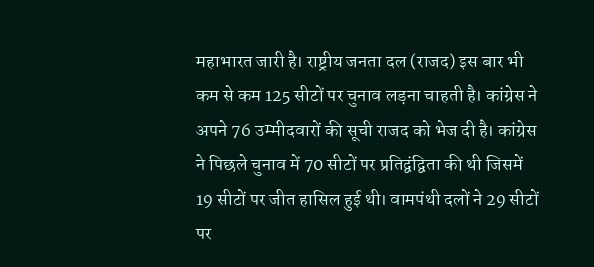महाभारत जारी है। राष्ट्रीय जनता दल (राजद) इस बार भी कम से कम 125 सीटों पर चुनाव लड़ना चाहती है। कांग्रेस ने अपने 76 उम्मीदवारों की सूची राजद को भेज दी है। कांग्रेस ने पिछले चुनाव में 70 सीटों पर प्रतिद्वंद्विता की थी जिसमें 19 सीटों पर जीत हासिल हुई थी। वामपंथी दलों ने 29 सीटों पर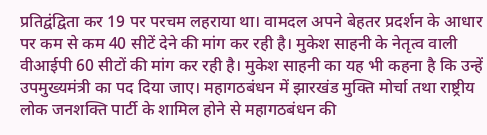प्रतिद्वंद्विता कर 19 पर परचम लहराया था। वामदल अपने बेहतर प्रदर्शन के आधार पर कम से कम 40 सीटें देने की मांग कर रही है। मुकेश साहनी के नेतृत्व वाली वीआईपी 60 सीटों की मांग कर रही है। मुकेश साहनी का यह भी कहना है कि उन्हें उपमुख्यमंत्री का पद दिया जाए। महागठबंधन में झारखंड मुक्ति मोर्चा तथा राष्ट्रीय लोक जनशक्ति पार्टी के शामिल होने से महागठबंधन की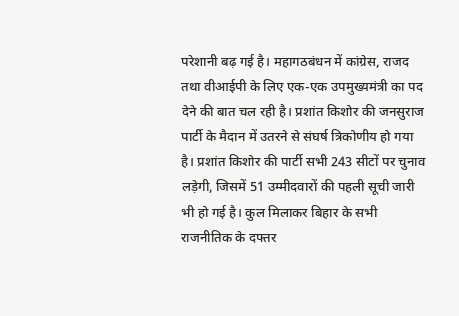परेशानी बढ़ गई है। महागठबंधन में कांग्रेस, राजद तथा वीआईपी के लिए एक-एक उपमुख्यमंत्री का पद देने की बात चल रही है। प्रशांत किशोर की जनसुराज पार्टी के मैदान में उतरने से संघर्ष त्रिकोणीय हो गया है। प्रशांत किशोर की पार्टी सभी 243 सीटों पर चुनाव लड़ेगी, जिसमें 51 उम्मीदवारों की पहली सूची जारी भी हो गई है। कुल मिलाकर बिहार के सभी राजनीतिक के दफ्तर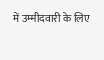में उम्मीदवारी के लिए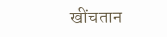खींचतान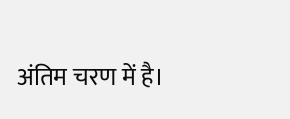अंतिम चरण में है।